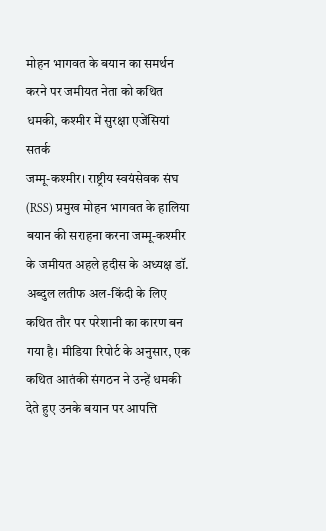मोहन भागवत के बयान का समर्थन करने पर जमीयत नेता को कथित धमकी, कश्मीर में सुरक्षा एजेंसियां सतर्क
जम्मू-कश्मीर। राष्ट्रीय स्वयंसेवक संघ (RSS) प्रमुख मोहन भागवत के हालिया बयान की सराहना करना जम्मू-कश्मीर के जमीयत अहले हदीस के अध्यक्ष डॉ. अब्दुल लतीफ अल-किंदी के लिए कथित तौर पर परेशानी का कारण बन गया है। मीडिया रिपोर्ट के अनुसार, एक कथित आतंकी संगठन ने उन्हें धमकी देते हुए उनके बयान पर आपत्ति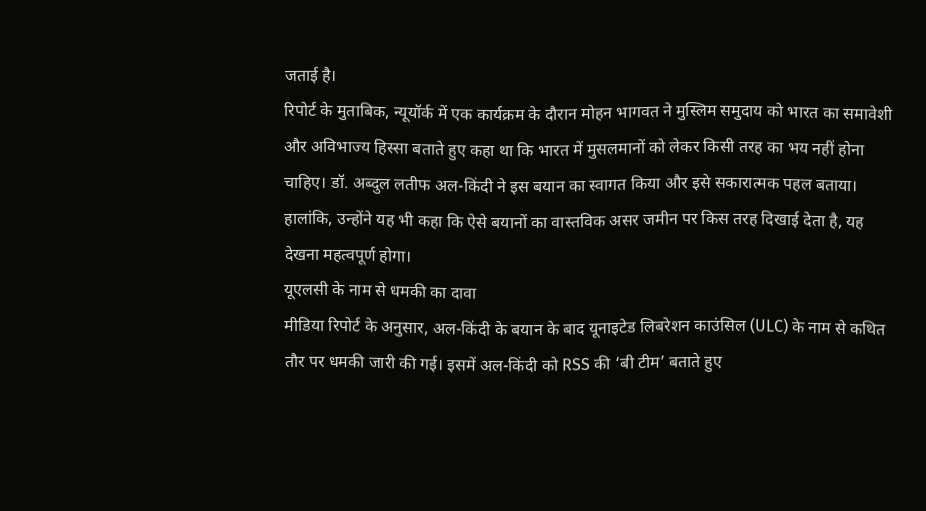जताई है।
रिपोर्ट के मुताबिक, न्यूयॉर्क में एक कार्यक्रम के दौरान मोहन भागवत ने मुस्लिम समुदाय को भारत का समावेशी और अविभाज्य हिस्सा बताते हुए कहा था कि भारत में मुसलमानों को लेकर किसी तरह का भय नहीं होना चाहिए। डॉ. अब्दुल लतीफ अल-किंदी ने इस बयान का स्वागत किया और इसे सकारात्मक पहल बताया। हालांकि, उन्होंने यह भी कहा कि ऐसे बयानों का वास्तविक असर जमीन पर किस तरह दिखाई देता है, यह देखना महत्वपूर्ण होगा।
यूएलसी के नाम से धमकी का दावा
मीडिया रिपोर्ट के अनुसार, अल-किंदी के बयान के बाद यूनाइटेड लिबरेशन काउंसिल (ULC) के नाम से कथित तौर पर धमकी जारी की गई। इसमें अल-किंदी को RSS की ‘बी टीम’ बताते हुए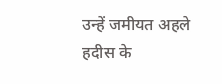उन्हें जमीयत अहले हदीस के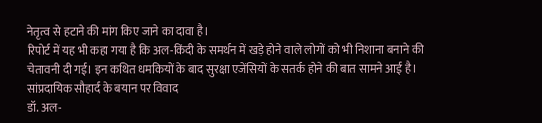नेतृत्व से हटाने की मांग किए जाने का दावा है।
रिपोर्ट में यह भी कहा गया है कि अल-किंदी के समर्थन में खड़े होने वाले लोगों को भी निशाना बनाने की चेतावनी दी गई। इन कथित धमकियों के बाद सुरक्षा एजेंसियों के सतर्क होने की बात सामने आई है।
सांप्रदायिक सौहार्द के बयान पर विवाद
डॉ. अल-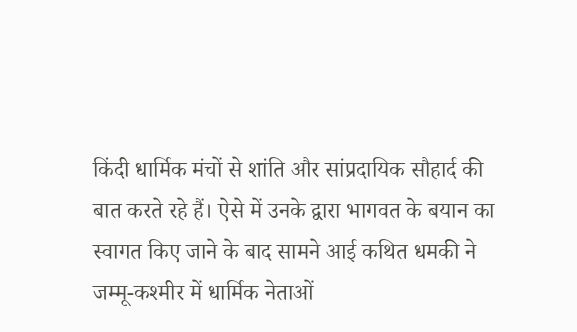किंदी धार्मिक मंचों से शांति और सांप्रदायिक सौहार्द की बात करते रहे हैं। ऐसे में उनके द्वारा भागवत के बयान का स्वागत किए जाने के बाद सामने आई कथित धमकी ने जम्मू-कश्मीर में धार्मिक नेताओं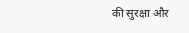की सुरक्षा और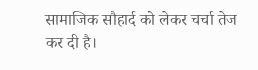सामाजिक सौहार्द को लेकर चर्चा तेज कर दी है।